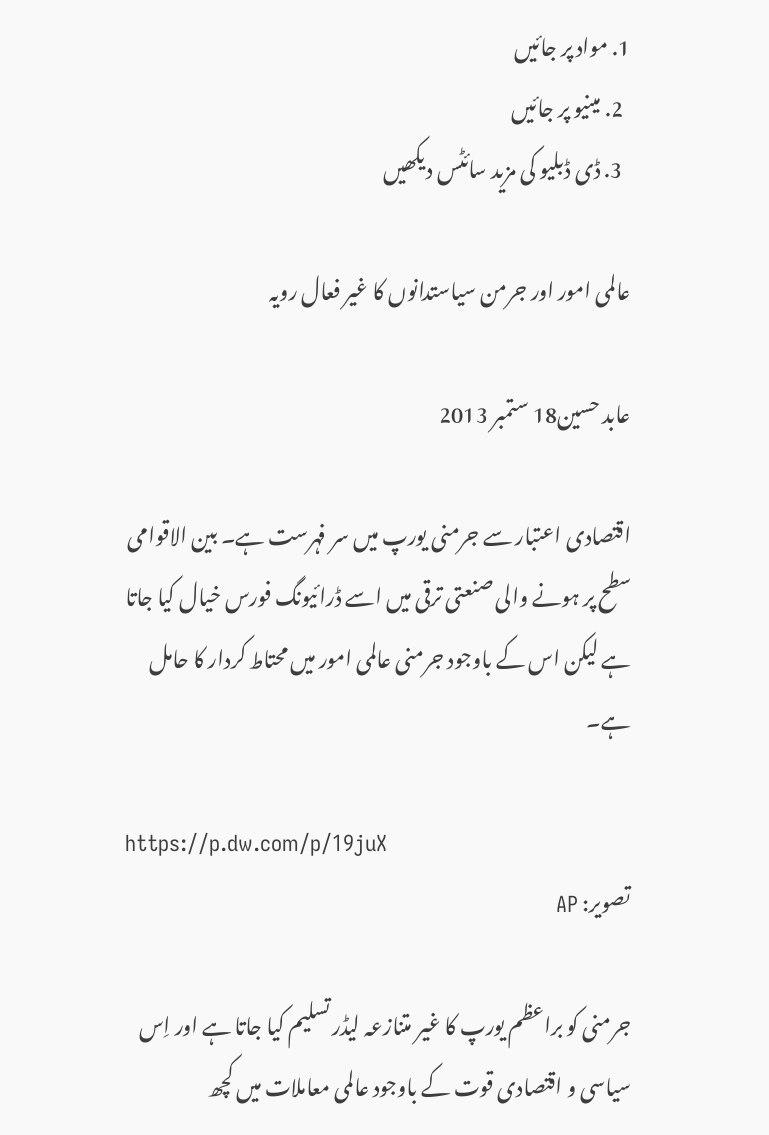1. مواد پر جائیں
  2. مینیو پر جائیں
  3. ڈی ڈبلیو کی مزید سائٹس دیکھیں

عالمی امور اور جرمن سیاستدانوں کا غیر فعال رویہ

عابد حسین18 ستمبر 2013

اقتصادی اعتبار سے جرمنی یورپ میں سر فہرست ہے۔ بین الاقوامی سطح پر ہونے والی صنعتی ترقی میں اسے ڈرائیونگ فورس خیال کیا جاتا ہے لیکن اس کے باوجود جرمنی عالمی امور میں محتاط کردار کا حامل ہے۔

https://p.dw.com/p/19juX
تصویر: AP

جرمنی کو براعظم یورپ کا غیر متنازعہ لیڈر تسلیم کیا جاتا ہے اور اِس سیاسی و اقتصادی قوت کے باوجود عالمی معاملات میں کچھ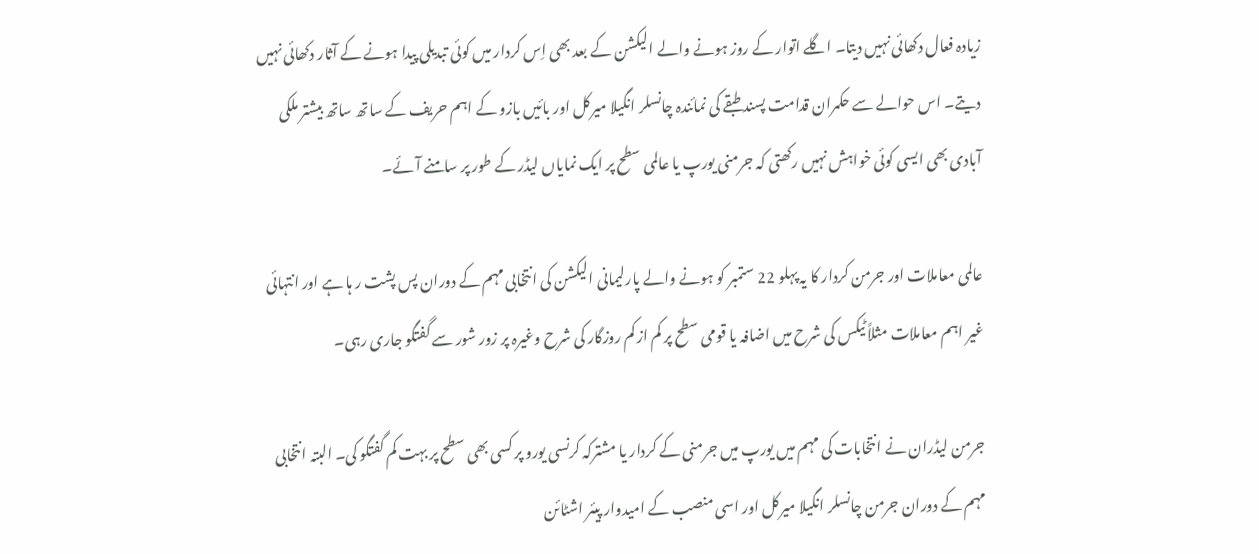زیادہ فعال دکھائی نہیں دیتا۔ اگلے اتوار کے روز ہونے والے الیکشن کے بعد بھی اِس کردار میں کوئی تبدیلی پیدا ہونے کے آثار دکھائی نہیں دیتے۔ اس حوالے سے حکمران قدامت پسند طبقے کی نمائندہ چانسلر انگیلا میرکل اور بائیں بازو کے اہم حریف کے ساتھ ساتھ بیشتر ملکی آبادی بھی ایسی کوئی خواہش نہیں رکھتی کہ جرمنی یورپ یا عالمی سطح پر ایک نمایاں لیڈر کے طور پر سامنے آئے۔

عالمی معاملات اور جرمن کردار کا یہ پہلو 22 ستمبر کو ہونے والے پارلیمانی الیکشن کی انتخابی مہم کے دوران پس پشت ر ہا ہے اور انتہائی غیر اہم معاملات مثلاً ٹیکس کی شرح میں اضافہ یا قومی سطح پر کم از کم روزگار کی شرح وغیرہ پر زور شور سے گفتگو جاری رہی۔

جرمن لیڈران نے انتخابات کی مہم میں یورپ میں جرمنی کے کردار یا مشترکہ کرنسی یورو پر کسی بھی سطح پر بہت کم گفتگو کی۔ البتہ انتخابی مہم کے دوران جرمن چانسلر انگیلا میرکل اور اسی منصب کے امیدوار پیئر اشٹائن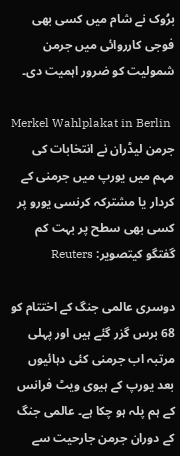برُوک نے شام میں کسی بھی فوجی کارروائی میں جرمن شمولیت کو ضرور اہمیت دی۔

Merkel Wahlplakat in Berlin
جرمن لیڈران نے انتخابات کی مہم میں یورپ میں جرمنی کے کردار یا مشترکہ کرنسی یورو پر کسی بھی سطح پر بہت کم گفتگو کیتصویر: Reuters

دوسری عالمی جنگ کے اختتام کو 68 برس گزر گئے ہیں اور پہلی مرتبہ اب جرمنی کئی دہائیوں بعد یورپ کے ہیوی ویٹ فرانس کے ہم پلہ ہو چکا ہے۔ عالمی جنگ کے دوران جرمن جارحیت سے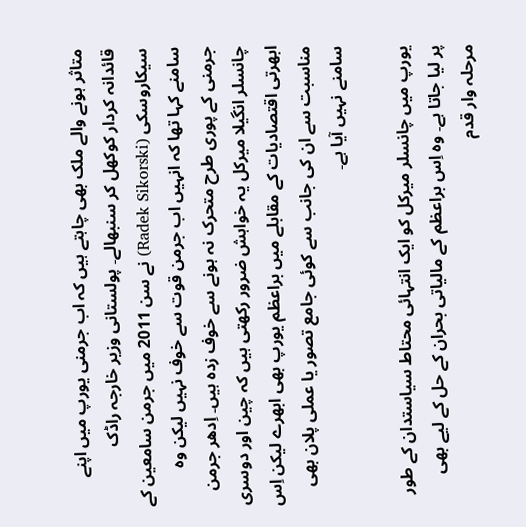متاثر ہونے والے ملک بھی چاہتے ہیں کہ اب جرمنی یورپ میں اپنے قائدانہ کردار کوکھل کر سنبھالے۔ پولستانی وزیر خارجہ راڈک سیکاروسکی (Radek Sikorski) نے سن 2011 میں جرمن سامعین کے سامنے کہا تھا کہ انہیں اب جرمن قوت سے خوف نہیں لیکن وہ جرمنی کے پوری طرح متحرک نہ ہونے سے خوف زدہ ہیں۔ اِدھر جرمن چانسلر انگیلا میرکل یہ خواہش ضرور رکھتی ہیں کہ چین اور دوسری ابھرتی اقتصادیات کے مقابلے میں براعظم یورپ بھی ابھرے لیکن اِس مناسبت سے ان کی جانب سے کوئی جامع تصور یا عملی پلان بھی سامنے نہیں آیا ہے۔

یورپ میں چانسلر میرکل کو ایک انتہائی محتاط سیاستدان کے طور پر لیا جاتا ہے۔ وہ اِس براعظم کے مالیاتی بحران کے حل کے لیے بھی مرحلہ وار قدم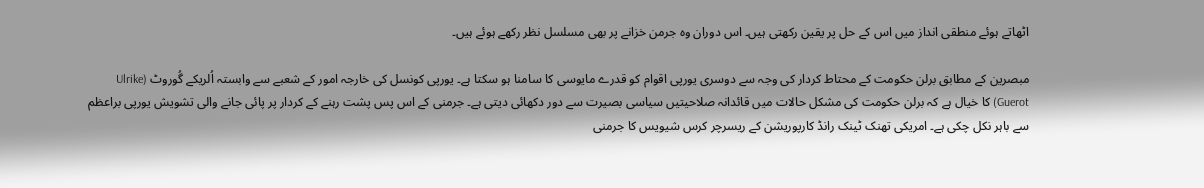اٹھاتے ہوئے منطقی انداز میں اس کے حل پر یقین رکھتی ہیں۔ اس دوران وہ جرمن خزانے پر بھی مسلسل نظر رکھے ہوئے ہیں۔

مبصرین کے مطابق برلن حکومت کے محتاط کردار کی وجہ سے دوسری یورپی اقوام کو قدرے مایوسی کا سامنا ہو سکتا ہے۔ یورپی کونسل کی خارجہ امور کے شعبے سے وابستہ اُلریکے گُوروٹ (Ulrike Guerot) کا خیال ہے کہ برلن حکومت کی مشکل حالات میں قائدانہ صلاحیتیں سیاسی بصیرت سے دور دکھائی دیتی ہے۔ جرمنی کے اس پس پشت رہنے کے کردار پر پائی جانے والی تشویش یورپی براعظم سے باہر نکل چکی ہے۔ امریکی تھنک ٹینک رانڈ کارپوریشن کے ریسرچر کرس شیویس کا جرمنی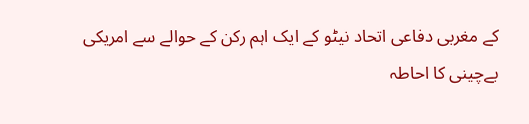کے مغربی دفاعی اتحاد نیٹو کے ایک اہم رکن کے حوالے سے امریکی بےچینی کا احاطہ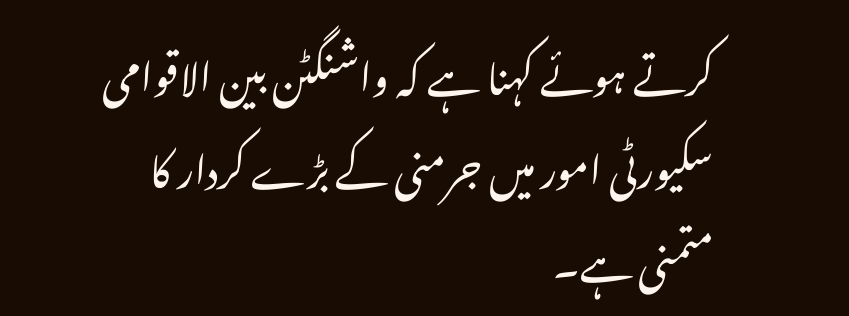کرتے ہوئے کہنا ہے کہ واشنگٹن بین الاقوامی سکیورٹی امور میں جرمنی کے بڑے کردار کا متمنی ہے۔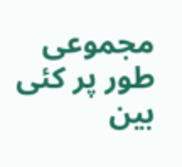مجموعی طور پر کئی بین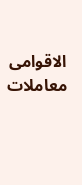الاقوامی معاملات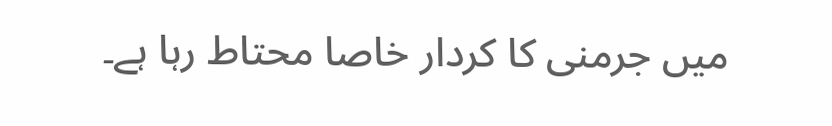میں جرمنی کا کردار خاصا محتاط رہا ہے۔